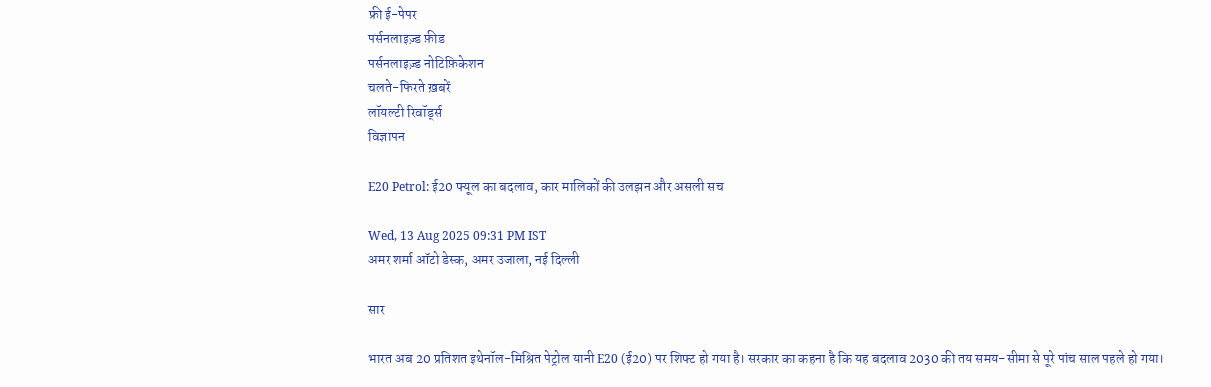फ्री ई-पेपर
पर्सनलाइज़्ड फ़ीड
पर्सनलाइज़्ड नोटिफ़िकेशन
चलते-फिरते ख़बरें
लॉयल्टी रिवॉर्ड्स
विज्ञापन

E20 Petrol: ई20 फ्यूल का बदलाव, कार मालिकों की उलझन और असली सच

Wed, 13 Aug 2025 09:31 PM IST
अमर शर्मा ऑटो डेस्क, अमर उजाला, नई दिल्ली

सार

भारत अब 20 प्रतिशत इथेनॉल-मिश्रित पेट्रोल यानी E20 (ई20) पर शिफ्ट हो गया है। सरकार का कहना है कि यह बदलाव 2030 की तय समय-सीमा से पूरे पांच साल पहले हो गया।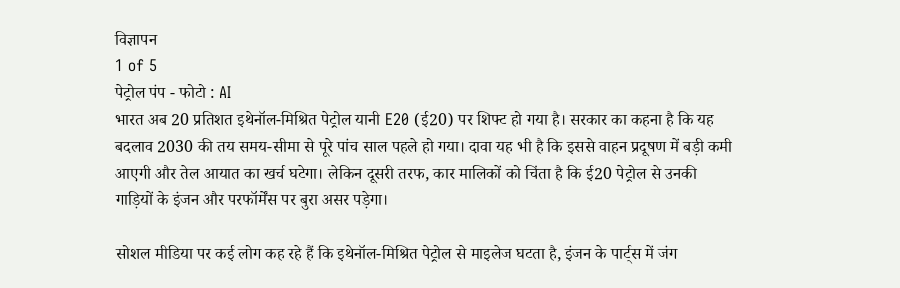विज्ञापन
1 of 5
पेट्रोल पंप - फोटो : AI
भारत अब 20 प्रतिशत इथेनॉल-मिश्रित पेट्रोल यानी E20 (ई20) पर शिफ्ट हो गया है। सरकार का कहना है कि यह बदलाव 2030 की तय समय-सीमा से पूरे पांच साल पहले हो गया। दावा यह भी है कि इससे वाहन प्रदूषण में बड़ी कमी आएगी और तेल आयात का खर्च घटेगा। लेकिन दूसरी तरफ, कार मालिकों को चिंता है कि ई20 पेट्रोल से उनकी गाड़ियों के इंजन और परफॉर्मेंस पर बुरा असर पड़ेगा।

सोशल मीडिया पर कई लोग कह रहे हैं कि इथेनॉल-मिश्रित पेट्रोल से माइलेज घटता है, इंजन के पार्ट्स में जंग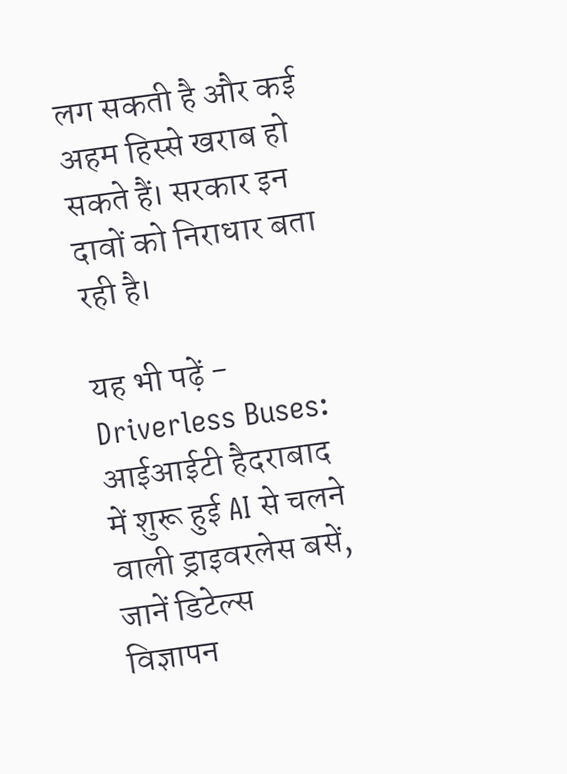लग सकती है और कई अहम हिस्से खराब हो सकते हैं। सरकार इन दावों को निराधार बता रही है।

यह भी पढ़ें - Driverless Buses: आईआईटी हैदराबाद में शुरू हुई AI से चलने वाली ड्राइवरलेस बसें, जानें डिटेल्स
विज्ञापन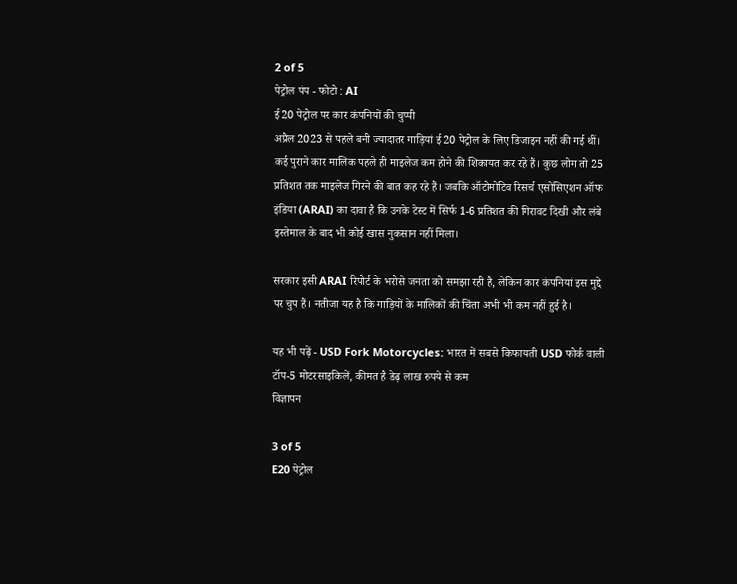2 of 5
पेट्रोल पंप - फोटो : AI
ई20 पेट्रोल पर कार कंपनियों की चुप्पी
अप्रैल 2023 से पहले बनी ज्यादातर गाड़ियां ई20 पेट्रोल के लिए डिजाइन नहीं की गई थीं। कई पुराने कार मालिक पहले ही माइलेज कम होने की शिकायत कर रहे हैं। कुछ लोग तो 25 प्रतिशत तक माइलेज गिरने की बात कह रहे हैं। जबकि ऑटोमोटिव रिसर्च एसोसिएशन ऑफ इंडिया (ARAI) का दावा है कि उनके टेस्ट में सिर्फ 1-6 प्रतिशत की गिरावट दिखी और लंबे इस्तेमाल के बाद भी कोई खास नुकसान नहीं मिला।

सरकार इसी ARAI रिपोर्ट के भरोसे जनता को समझा रही है, लेकिन कार कंपनियां इस मुद्दे पर चुप हैं। नतीजा यह है कि गाड़ियों के मालिकों की चिंता अभी भी कम नहीं हुई है।

यह भी पढ़ें - USD Fork Motorcycles: भारत में सबसे किफायती USD फोर्क वाली टॉप-5 मोटरसाइकिलें, कीमत है डेढ़ लाख रुपये से कम
विज्ञापन

3 of 5
E20 पेट्रोल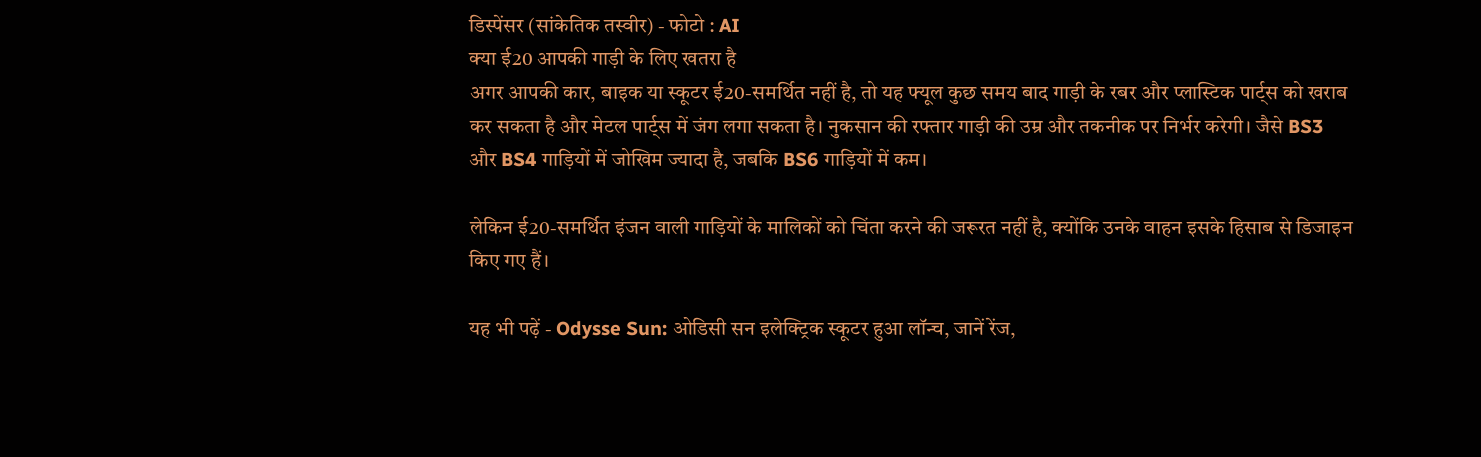डिस्पेंसर (सांकेतिक तस्वीर) - फोटो : AI
क्या ई20 आपकी गाड़ी के लिए खतरा है
अगर आपकी कार, बाइक या स्कूटर ई20-समर्थित नहीं है, तो यह फ्यूल कुछ समय बाद गाड़ी के रबर और प्लास्टिक पार्ट्स को खराब कर सकता है और मेटल पार्ट्स में जंग लगा सकता है। नुकसान की रफ्तार गाड़ी की उम्र और तकनीक पर निर्भर करेगी। जैसे BS3 और BS4 गाड़ियों में जोखिम ज्यादा है, जबकि BS6 गाड़ियों में कम।

लेकिन ई20-समर्थित इंजन वाली गाड़ियों के मालिकों को चिंता करने की जरूरत नहीं है, क्योंकि उनके वाहन इसके हिसाब से डिजाइन किए गए हैं।

यह भी पढ़ें - Odysse Sun: ओडिसी सन इलेक्ट्रिक स्कूटर हुआ लॉन्च, जानें रेंज,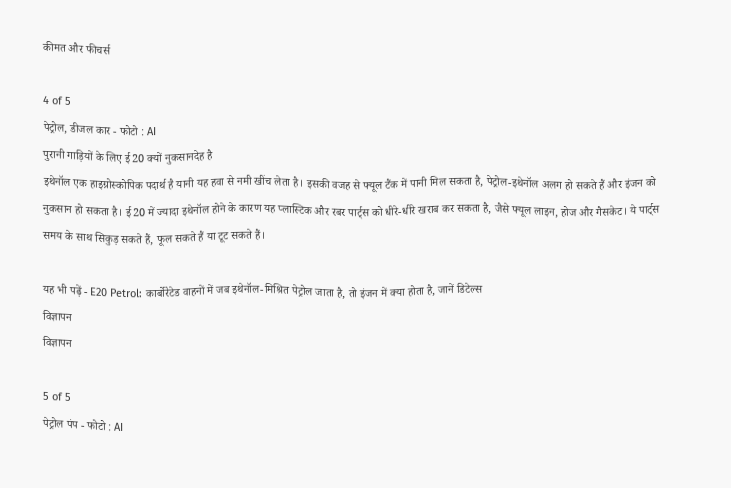कीमत और फीचर्स

4 of 5
पेट्रोल, डीजल कार - फोटो : AI
पुरानी गाड़ियों के लिए ई20 क्यों नुकसानदेह है
इथेनॉल एक हाइग्रोस्कोपिक पदार्थ है यानी यह हवा से नमी खींच लेता है। इसकी वजह से फ्यूल टैंक में पानी मिल सकता है, पेट्रोल-इथेनॉल अलग हो सकते हैं और इंजन को नुकसान हो सकता है। ई20 में ज्यादा इथेनॉल होने के कारण यह प्लास्टिक और रबर पार्ट्स को धीरे-धीरे खराब कर सकता है, जैसे फ्यूल लाइन, होज और गैसकेट। ये पार्ट्स समय के साथ सिकुड़ सकते हैं, फूल सकते हैं या टूट सकते हैं।

यह भी पढ़ें - E20 Petrol: कार्बोरेटेड वाहनों में जब इथेनॉल-मिश्रित पेट्रोल जाता है, तो इंजन में क्या होता है, जानें डिटेल्स
विज्ञापन
विज्ञापन

5 of 5
पेट्रोल पंप - फोटो : AI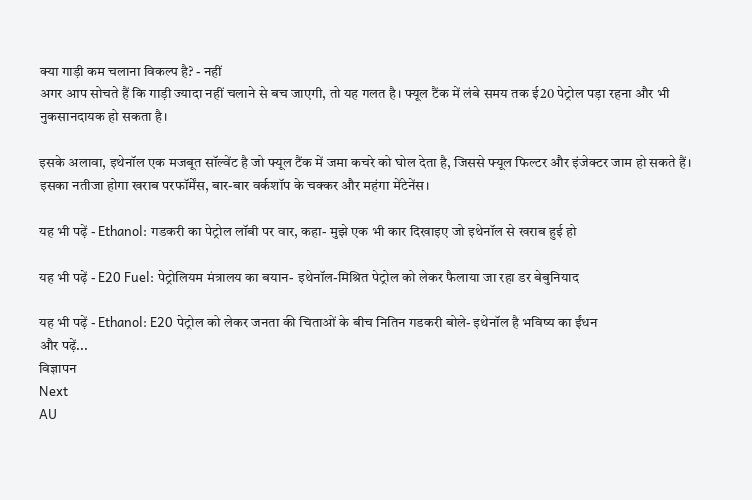क्या गाड़ी कम चलाना विकल्प है? - नहीं
अगर आप सोचते हैं कि गाड़ी ज्यादा नहीं चलाने से बच जाएगी, तो यह गलत है। फ्यूल टैंक में लंबे समय तक ई20 पेट्रोल पड़ा रहना और भी नुकसानदायक हो सकता है।

इसके अलावा, इथेनॉल एक मजबूत सॉल्वेंट है जो फ्यूल टैंक में जमा कचरे को घोल देता है, जिससे फ्यूल फिल्टर और इंजेक्टर जाम हो सकते हैं। इसका नतीजा होगा खराब परफॉर्मेंस, बार-बार वर्कशॉप के चक्कर और महंगा मेंटेनेंस।

यह भी पढ़ें - Ethanol: गडकरी का पेट्रोल लॉबी पर वार, कहा- मुझे एक भी कार दिखाइए जो इथेनॉल से खराब हुई हो

यह भी पढ़ें - E20 Fuel: पेट्रोलियम मंत्रालय का बयान- इथेनॉल-मिश्रित पेट्रोल को लेकर फैलाया जा रहा डर बेबुनियाद

यह भी पढ़ें - Ethanol: E20 पेट्रोल को लेकर जनता की चिताओं के बीच नितिन गडकरी बोले- इथेनॉल है भविष्य का ईंधन
और पढ़ें...
विज्ञापन
Next
AU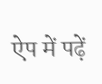ऐप में पढ़ें